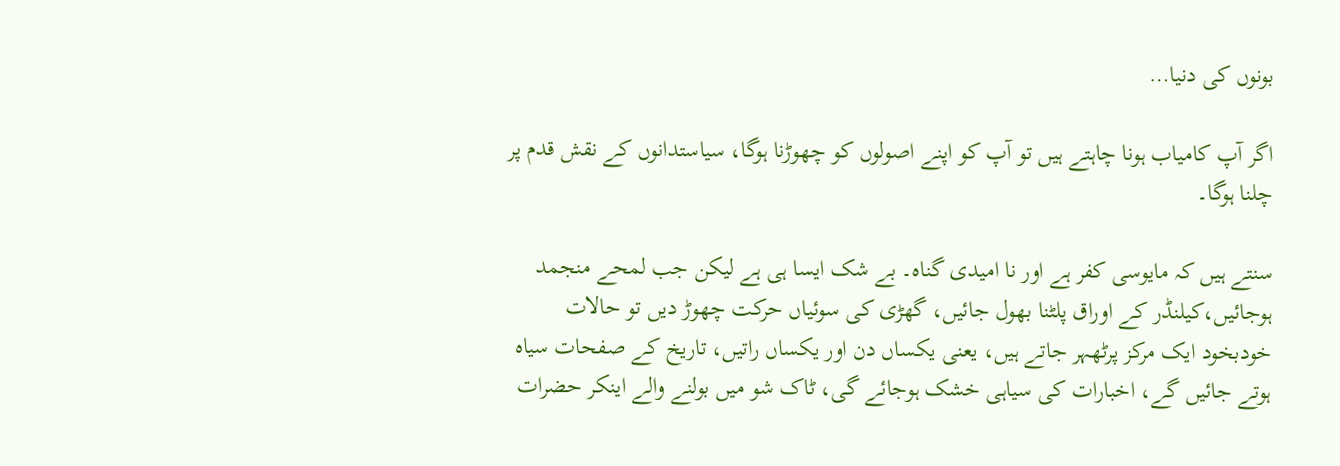بونوں کی دنیا…

اگر آپ کامیاب ہونا چاہتے ہیں تو آپ کو اپنے اصولوں کو چھوڑنا ہوگا، سیاستدانوں کے نقش قدم پر چلنا ہوگا۔

سنتے ہیں کہ مایوسی کفر ہے اور نا امیدی گناہ۔ بے شک ایسا ہی ہے لیکن جب لمحے منجمد ہوجائیں،کیلنڈر کے اوراق پلٹنا بھول جائیں، گھڑی کی سوئیاں حرکت چھوڑ دیں تو حالات خودبخود ایک مرکز پرٹھہر جاتے ہیں، یعنی یکساں دن اور یکساں راتیں، تاریخ کے صفحات سیاہ ہوتے جائیں گے، اخبارات کی سیاہی خشک ہوجائے گی، ٹاک شو میں بولنے والے اینکر حضرات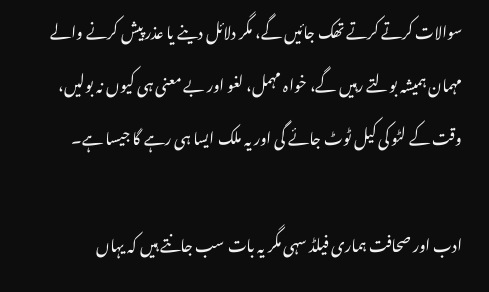سوالات کرتے کرتے تھک جائیں گے، مگر دلائل دینے یا عذر پیش کرنے والے مہمان ہمیشہ بولتے رہیں گے، خواہ مہمل، لغو اور بے معنی ہی کیوں نہ بولیں، وقت کے لٹو کی کیل ٹوٹ جائے گی اور یہ ملک ایسا ہی رہے گا جیسا ہے۔

ادب اور صحافت ہماری فیلڈ سہی مگر یہ بات سب جانتے ہیں کہ یہاں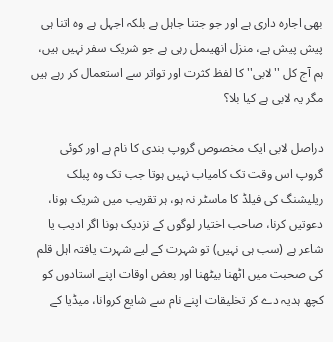بھی اجارہ داری ہے اور جو جتنا جاہل ہے بلکہ اجہل ہے وہ اتنا ہی پیش پیش ہے، منزل انھیںمل رہی ہے جو شریک سفر نہیں ہیں، ہم آج کل ''لابی'' کا لفظ کثرت اور تواتر سے استعمال کر رہے ہیں مگر یہ لابی ہے کیا بلا؟

دراصل لابی ایک مخصوص گروپ بندی کا نام ہے اور کوئی گروپ اس وقت تک کامیاب نہیں ہوتا جب تک وہ پبلک ریلیشنگ کی فیلڈ کا ماسٹر نہ ہو، ہر تقریب میں شریک ہونا، دعوتیں کرنا، صاحب اختیار لوگوں کے نزدیک ہونا اگر ادیب یا شاعر ہے (سب ہی نہیں) تو شہرت کے لیے شہرت یافتہ اہل قلم کی صحبت میں اٹھنا بیٹھنا اور بعض اوقات اپنے استادوں کو کچھ ہدیہ دے کر تخلیقات اپنے نام سے شایع کروانا، میڈیا کے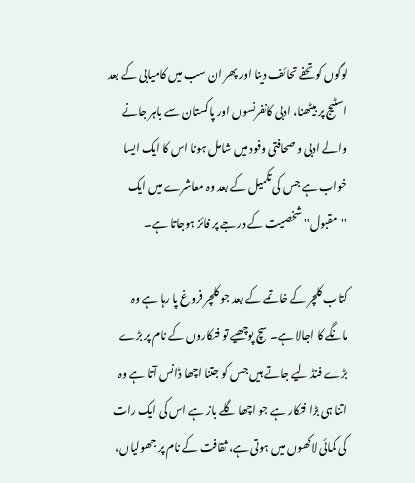لوگوں کو تحفے تحائف دینا اور پھر ان سب میں کامیابی کے بعد اسٹیج پر بیٹھنا، ادبی کانفرنسوں اور پاکستان سے باہر جانے والے ادبی و صحافتی وفود میں شامل ہونا اس کا ایک ایسا خواب ہے جس کی تکمیل کے بعد وہ معاشرے میں ایک ''مقبول'' شخصیت کے درجے پر فائز ہوجاتا ہے۔

کتاب کلچر کے خاتمے کے بعد جو کلچر فروغ پا رہا ہے وہ مانگے کا اجالا ہے۔ سچ پوچھیے تو فنکاروں کے نام پر بڑے بڑے فنڈ لیے جاتے ہیں جس کو جتنا اچھا ڈانس آتا ہے وہ اتنا ہی بڑا فنکار ہے جو اچھا گلے باز ہے اس کی ایک رات کی کمائی لاکھوں میں ہوتی ہے، ثقافت کے نام پر جھولیاں،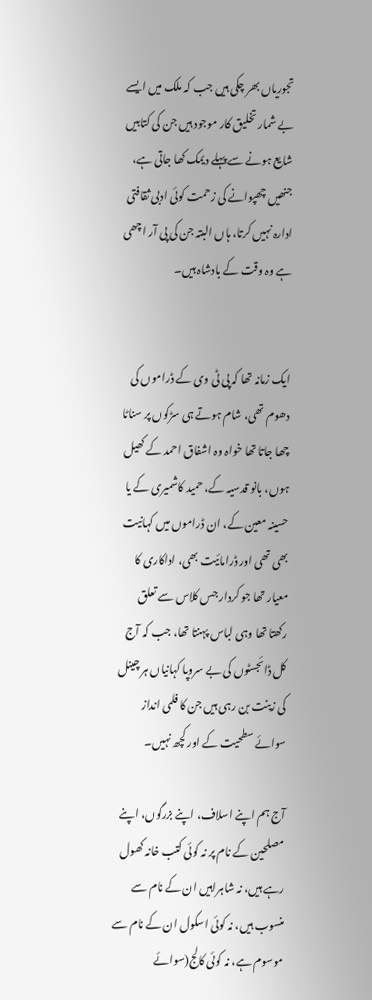تجوریاں بھر چکی ہیں جب کہ ملک میں ایسے بے شمار تخلیق کار موجود ہیں جن کی کتابیں شایع ہونے سے پہلے دیمک کھا جاتی ہے، جنھیں چھپوانے کی زحمت کوئی ادبی ثقافتی ادارہ نہیں کرتا، ہاں البتہ جن کی پی آر اچھی ہے وہ وقت کے بادشاہ ہیں۔


ایک زمانہ تھا کہ پی ٹی وی کے ڈراموں کی دھوم تھی، شام ہوتے ہی سڑکوں پر سناٹا چھا جاتا تھا خواہ وہ اشفاق احمد کے کھیل ہوں، بانو قدسیہ کے، حمید کاشمیری کے یا حسینہ معین کے، ان ڈراموں میں کہانیت بھی تھی اور ڈرامائیت بھی، اداکاری کا معیار تھا جو کردار جس کلاس سے تعلق رکھتا تھا وہی لباس پہنتا تھا، جب کہ آج کل ڈائجسٹوں کی بے سروپا کہانیاں ہر چینل کی زینت بن رہی ہیں جن کا فلمی انداز سوائے سطحیت کے اور کچھ نہیں۔

آج ہم اپنے اسلاف، اپنے بزرگوں، اپنے مصلحین کے نام پر نہ کوئی کتب خانہ کھول رہے ہیں، نہ شاہراہیں ان کے نام سے منسوب ہیں، نہ کوئی اسکول ان کے نام سے موسوم ہے، نہ کوئی کالج(سوائے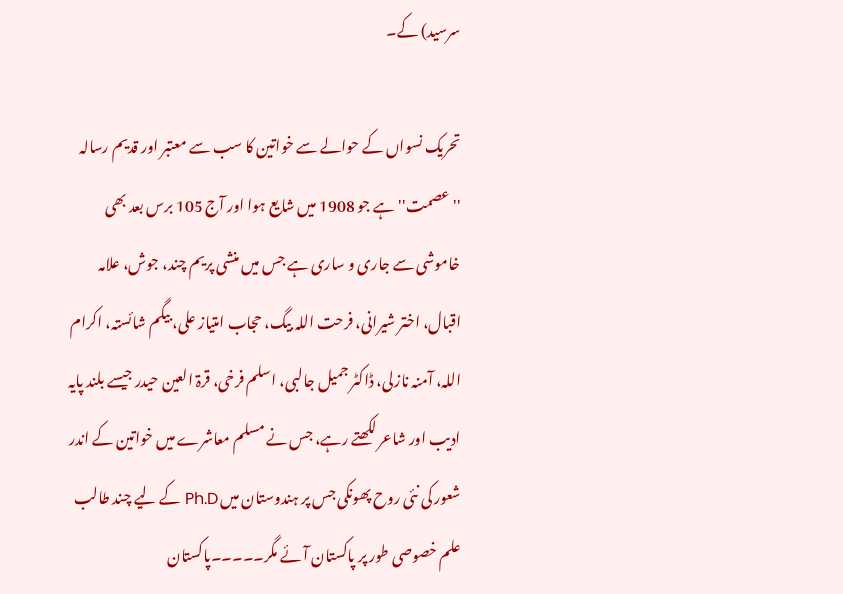سرسید) کے۔

تحریک نسواں کے حوالے سے خواتین کا سب سے معتبر اور قدیم رسالہ ''عصمت'' ہے جو 1908 میں شایع ہوا اور آج 105 برس بعد بھی خاموشی سے جاری و ساری ہے جس میں منشی پریم چند، جوش، علامہ اقبال، اختر شیرانی، فرحت اللہ بیگ، حجاب امتیاز علی، بیگم شائستہ، اکرام اللہ، آمنہ نازلی، ڈاکٹر جمیل جالبی، اسلم فرخی، قرۃ العین حیدر جیسے بلند پایہ ادیب اور شاعر لکھتے رہے، جس نے مسلم معاشرے میں خواتین کے اندر شعور کی نئی روح پھونکی جس پر ہندوستان میں Ph.D کے لیے چند طالب علم خصوصی طور پر پاکستان آئے مگر۔۔۔۔۔پاکستان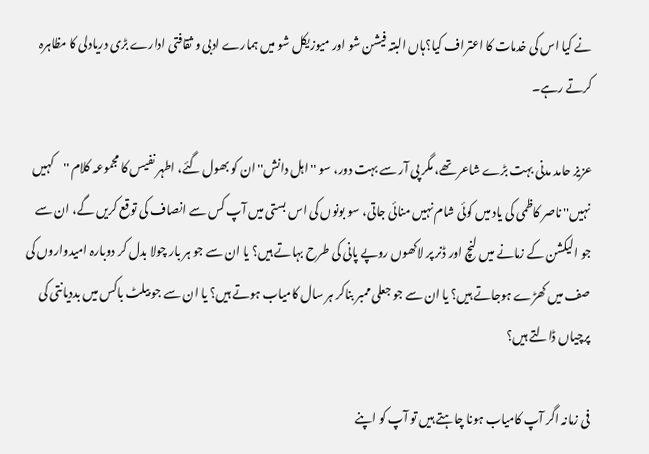نے کیا اس کی خدمات کا اعتراف کیا؟ہاں البتہ فیشن شو اور میوزیکل شو میں ہمارے ادبی و ثقافتی ادارے بڑی دریادلی کا مظاہرہ کرتے رہے۔

عزیز حامد مدنی بہت بڑے شاعر تھے، مگر پی آر سے بہت دور، سو ''اہل دانش'' ان کو بھول گئے، اطہر نفیس کا مجموعہ کلام ''کہیں نہیں'' ناصر کاظمی کی یاد میں کوئی شام نہیں منائی جاتی، سو بونوں کی اس بستی میں آپ کس سے انصاف کی توقع کریں گے، ان سے جو الیکشن کے زمانے میں لنچ اور ڈنر پر لاکھوں روپے پانی کی طرح بہاتے ہیں؟ یا ان سے جو ہر بار چولا بدل کر دوبارہ امیدواروں کی صف میں کھڑے ہوجاتے ہیں؟ یا ان سے جو جعلی ممبر بناکر ہر سال کامیاب ہوتے ہیں؟ یا ان سے جو بیلٹ باکس میں بددیانتی کی پرچیاں ڈالتے ہیں؟

فی زمانہ اگر آپ کامیاب ہونا چاہتے ہیں تو آپ کو اپنے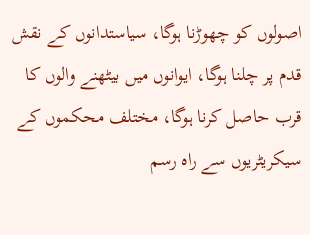اصولوں کو چھوڑنا ہوگا، سیاستدانوں کے نقش قدم پر چلنا ہوگا، ایوانوں میں بیٹھنے والوں کا قرب حاصل کرنا ہوگا، مختلف محکموں کے سیکریٹریوں سے راہ رسم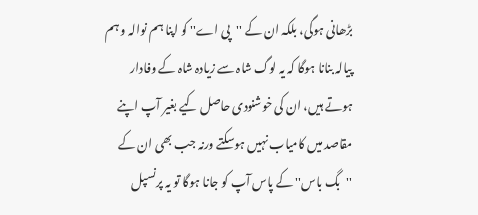بڑھانی ہوگی، بلکہ ان کے ''پی اے'' کو اپنا ہم نوالہ و ہم پیالہ بنانا ہوگا کہ یہ لوگ شاہ سے زیادہ شاہ کے وفادار ہوتے ہیں، ان کی خوشنودی حاصل کیے بغیر آپ اپنے مقاصد میں کامیاب نہیں ہوسکتے ورنہ جب بھی ان کے ''بگ باس'' کے پاس آپ کو جانا ہوگا تو یہ پرنسپل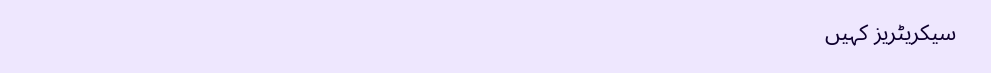سیکریٹریز کہیں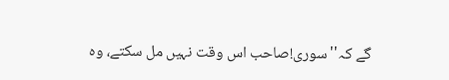گے کہ''سوری!صاحب اس وقت نہیں مل سکتے، وہ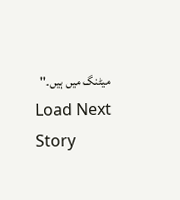میٹنگ میں ہیں۔''
Load Next Story